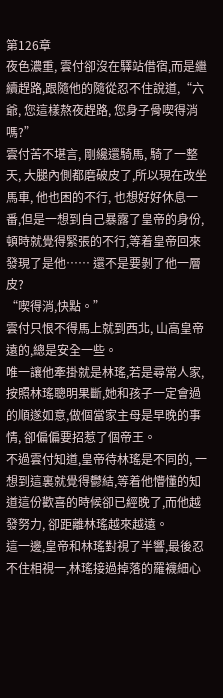第126章
夜色濃重, 雲付卻沒在驛站借宿,而是繼續趕路,跟隨他的隨從忍不住說道,“六爺, 您這樣熬夜趕路, 您身子骨喫得消嗎?”
雲付苦不堪言, 剛纔還騎馬, 騎了一整天, 大腿內側都磨破皮了,所以現在改坐馬車, 他也困的不行, 也想好好休息一番,但是一想到自己暴露了皇帝的身份, 頓時就覺得緊張的不行,等着皇帝回來發現了是他…… 還不是要剝了他一層皮?
“喫得消,快點。”
雲付只恨不得馬上就到西北, 山高皇帝遠的,總是安全一些。
唯一讓他牽掛就是林瑤,若是尋常人家, 按照林瑤聰明果斷,她和孩子一定會過的順遂如意,做個當家主母是早晚的事情, 卻偏偏要招惹了個帝王。
不過雲付知道,皇帝待林瑤是不同的, 一想到這裏就覺得鬱結,等着他懵懂的知道這份歡喜的時候卻已經晚了,而他越發努力, 卻距離林瑤越來越遠。
這一邊,皇帝和林瑤對視了半響,最後忍不住相視一,林瑤接過掉落的羅襪細心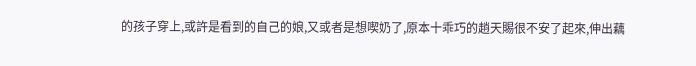的孩子穿上,或許是看到的自己的娘,又或者是想喫奶了,原本十乖巧的趙天賜很不安了起來,伸出藕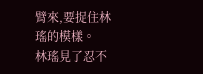臂來,要捉住林瑤的模樣。
林瑤見了忍不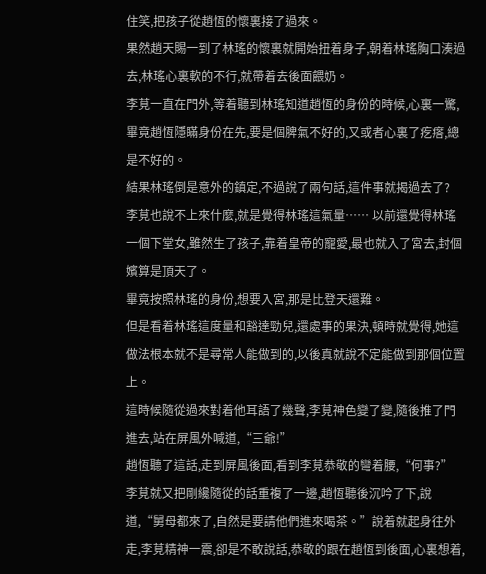住笑,把孩子從趙恆的懷裏接了過來。
果然趙天賜一到了林瑤的懷裏就開始扭着身子,朝着林瑤胸口湊過去,林瑤心裏軟的不行,就帶着去後面餵奶。
李莧一直在門外,等着聽到林瑤知道趙恆的身份的時候,心裏一驚,畢竟趙恆隱瞞身份在先,要是個脾氣不好的,又或者心裏了疙瘩,總是不好的。
結果林瑤倒是意外的鎮定,不過說了兩句話,這件事就揭過去了?
李莧也說不上來什麼,就是覺得林瑤這氣量…… 以前還覺得林瑤一個下堂女,雖然生了孩子,靠着皇帝的寵愛,最也就入了宮去,封個嬪算是頂天了。
畢竟按照林瑤的身份,想要入宮,那是比登天還難。
但是看着林瑤這度量和豁達勁兒,還處事的果決,頓時就覺得,她這做法根本就不是尋常人能做到的,以後真就說不定能做到那個位置上。
這時候隨從過來對着他耳語了幾聲,李莧神色變了變,隨後推了門進去,站在屏風外喊道,“三爺!”
趙恆聽了這話,走到屏風後面,看到李莧恭敬的彎着腰,“何事?”
李莧就又把剛纔隨從的話重複了一邊,趙恆聽後沉吟了下,說道,“舅母都來了,自然是要請他們進來喝茶。”說着就起身往外走,李莧精神一震,卻是不敢說話,恭敬的跟在趙恆到後面,心裏想着,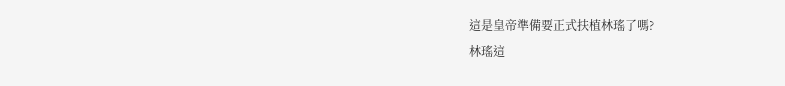這是皇帝準備要正式扶植林瑤了嗎?
林瑤這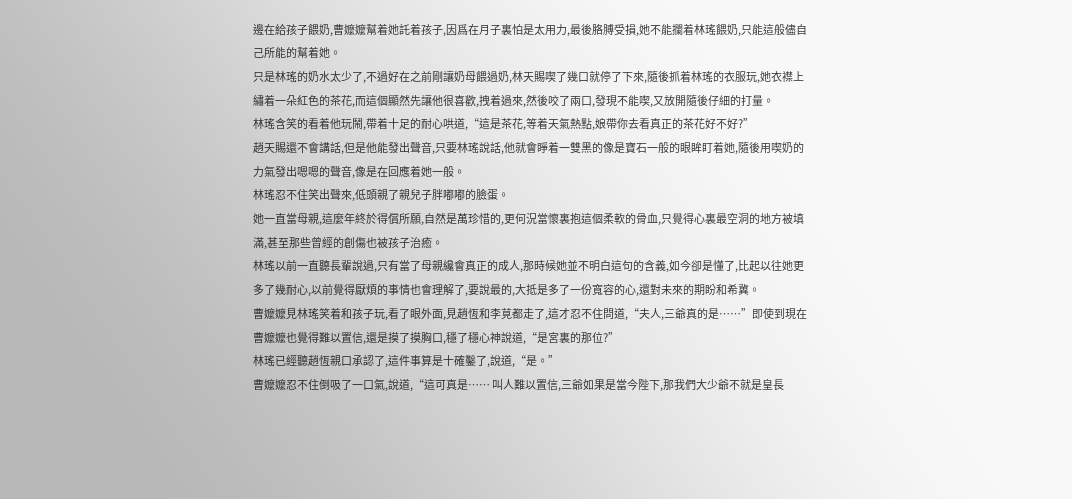邊在給孩子餵奶,曹嬤嬤幫着她託着孩子,因爲在月子裏怕是太用力,最後胳膊受損,她不能攔着林瑤餵奶,只能這般儘自己所能的幫着她。
只是林瑤的奶水太少了,不過好在之前剛讓奶母餵過奶,林天賜喫了幾口就停了下來,隨後抓着林瑤的衣服玩,她衣襟上繡着一朵紅色的茶花,而這個顯然先讓他很喜歡,拽着過來,然後咬了兩口,發現不能喫,又放開隨後仔細的打量。
林瑤含笑的看着他玩鬧,帶着十足的耐心哄道,“這是茶花,等着天氣熱點,娘帶你去看真正的茶花好不好?”
趙天賜還不會講話,但是他能發出聲音,只要林瑤說話,他就會睜着一雙黑的像是寶石一般的眼眸盯着她,隨後用喫奶的力氣發出嗯嗯的聲音,像是在回應着她一般。
林瑤忍不住笑出聲來,低頭親了親兒子胖嘟嘟的臉蛋。
她一直當母親,這麼年終於得償所願,自然是萬珍惜的,更何況當懷裏抱這個柔軟的骨血,只覺得心裏最空洞的地方被填滿,甚至那些曾經的創傷也被孩子治癒。
林瑤以前一直聽長輩說過,只有當了母親纔會真正的成人,那時候她並不明白這句的含義,如今卻是懂了,比起以往她更多了幾耐心,以前覺得厭煩的事情也會理解了,要說最的,大抵是多了一份寬容的心,還對未來的期盼和希冀。
曹嬤嬤見林瑤笑着和孩子玩,看了眼外面,見趙恆和李莧都走了,這才忍不住問道,“夫人,三爺真的是……”即使到現在曹嬤嬤也覺得難以置信,還是摸了摸胸口,穩了穩心神說道,“是宮裏的那位?”
林瑤已經聽趙恆親口承認了,這件事算是十確鑿了,說道,“是。”
曹嬤嬤忍不住倒吸了一口氣,說道,“這可真是…… 叫人難以置信,三爺如果是當今陛下,那我們大少爺不就是皇長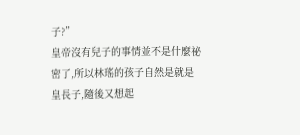子?”
皇帝沒有兒子的事情並不是什麼祕密了,所以林瑤的孩子自然是就是皇長子,隨後又想起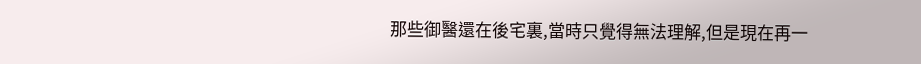那些御醫還在後宅裏,當時只覺得無法理解,但是現在再一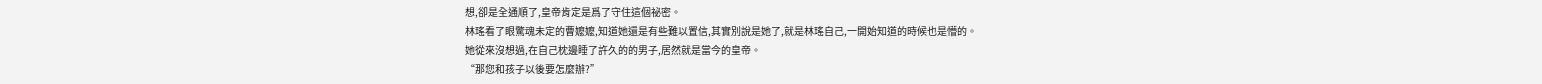想,卻是全通順了,皇帝肯定是爲了守住這個祕密。
林瑤看了眼驚魂未定的曹嬤嬤,知道她還是有些難以置信,其實別說是她了,就是林瑤自己,一開始知道的時候也是懵的。
她從來沒想過,在自己枕邊睡了許久的的男子,居然就是當今的皇帝。
“那您和孩子以後要怎麼辦?”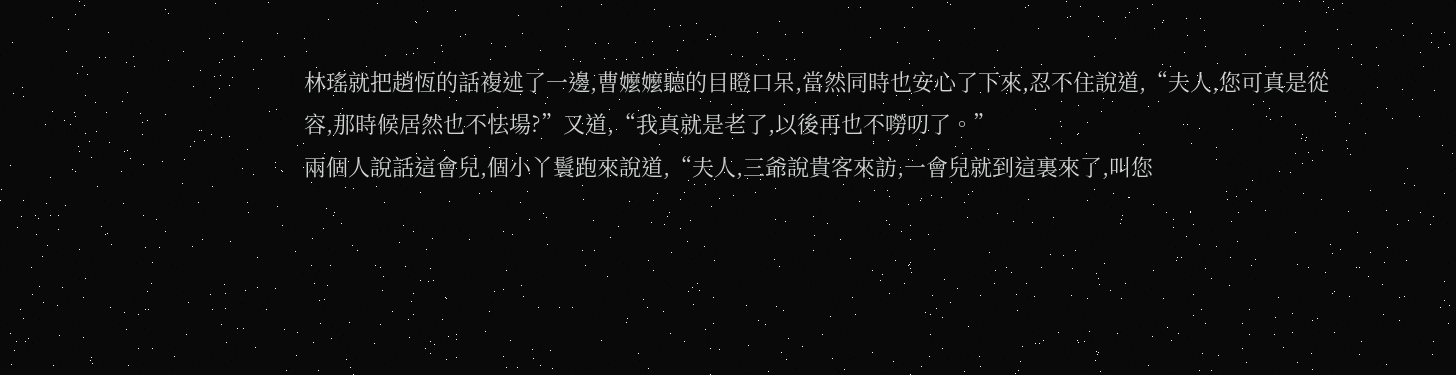林瑤就把趙恆的話複述了一邊,曹嬤嬤聽的目瞪口呆,當然同時也安心了下來,忍不住說道,“夫人,您可真是從容,那時候居然也不怯場?”又道,“我真就是老了,以後再也不嘮叨了。”
兩個人說話這會兒,個小丫鬟跑來說道,“夫人,三爺說貴客來訪,一會兒就到這裏來了,叫您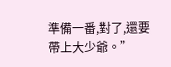準備一番,對了,還要帶上大少爺。”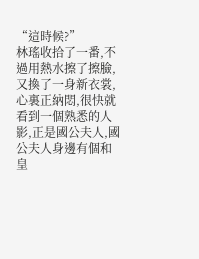“這時候?”
林瑤收拾了一番,不過用熱水擦了擦臉,又換了一身新衣裳,心裏正納悶,很快就看到一個熟悉的人影,正是國公夫人,國公夫人身邊有個和皇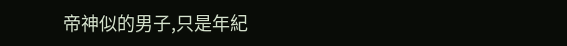帝神似的男子,只是年紀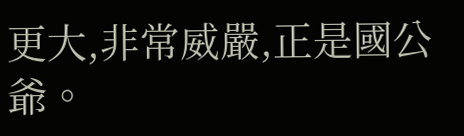更大,非常威嚴,正是國公爺。